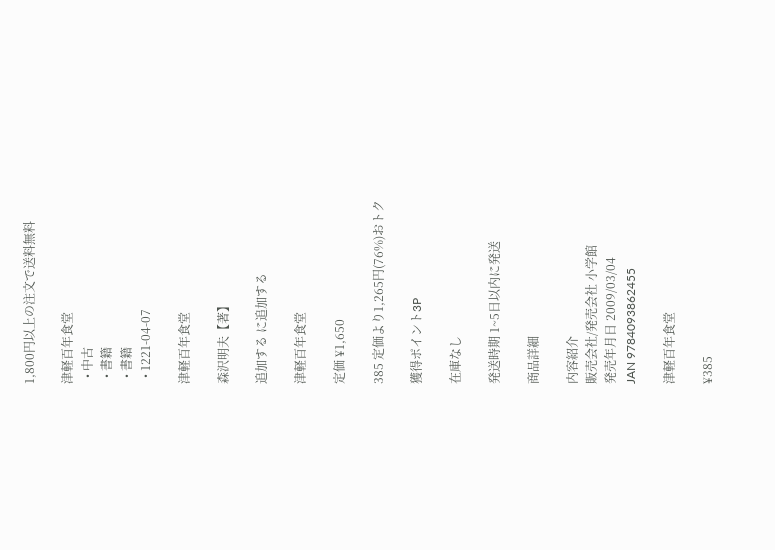1,800円以上の注文で送料無料

津軽百年食堂
  • 中古
  • 書籍
  • 書籍
  • 1221-04-07

津軽百年食堂

森沢明夫【著】

追加する に追加する

津軽百年食堂

定価 ¥1,650

385 定価より1,265円(76%)おトク

獲得ポイント3P

在庫なし

発送時期 1~5日以内に発送

商品詳細

内容紹介
販売会社/発売会社 小学館
発売年月日 2009/03/04
JAN 9784093862455

津軽百年食堂

¥385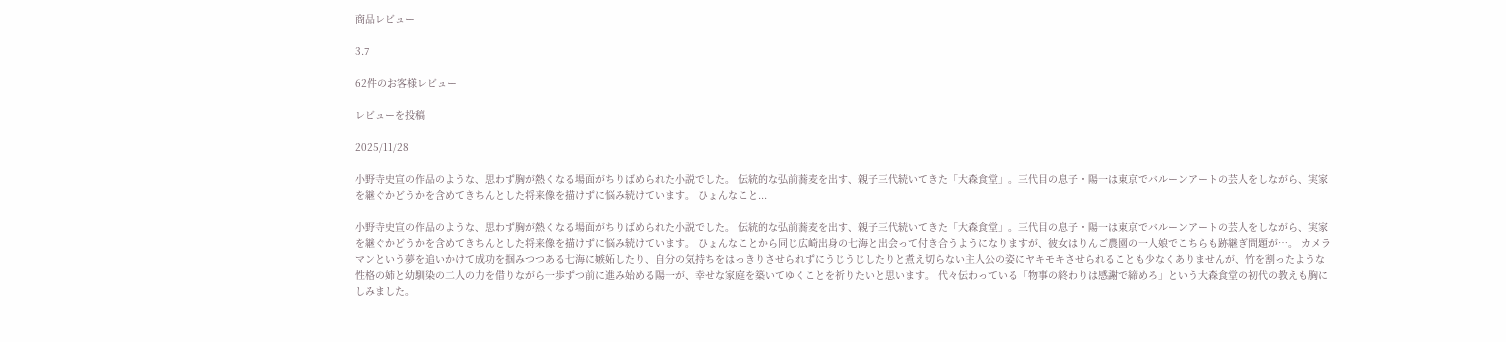商品レビュー

3.7

62件のお客様レビュー

レビューを投稿

2025/11/28

小野寺史宣の作品のような、思わず胸が熱くなる場面がちりばめられた小説でした。 伝統的な弘前蕎麦を出す、親子三代続いてきた「大森食堂」。三代目の息子・陽一は東京でバルーンアートの芸人をしながら、実家を継ぐかどうかを含めてきちんとした将来像を描けずに悩み続けています。 ひょんなこと...

小野寺史宣の作品のような、思わず胸が熱くなる場面がちりばめられた小説でした。 伝統的な弘前蕎麦を出す、親子三代続いてきた「大森食堂」。三代目の息子・陽一は東京でバルーンアートの芸人をしながら、実家を継ぐかどうかを含めてきちんとした将来像を描けずに悩み続けています。 ひょんなことから同じ広崎出身の七海と出会って付き合うようになりますが、彼女はりんご農園の一人娘でこちらも跡継ぎ問題が…。 カメラマンという夢を追いかけて成功を掴みつつある七海に嫉妬したり、自分の気持ちをはっきりさせられずにうじうじしたりと煮え切らない主人公の姿にヤキモキさせられることも少なくありませんが、竹を割ったような性格の姉と幼馴染の二人の力を借りながら一歩ずつ前に進み始める陽一が、幸せな家庭を築いてゆくことを祈りたいと思います。 代々伝わっている「物事の終わりは感謝で締めろ」という大森食堂の初代の教えも胸にしみました。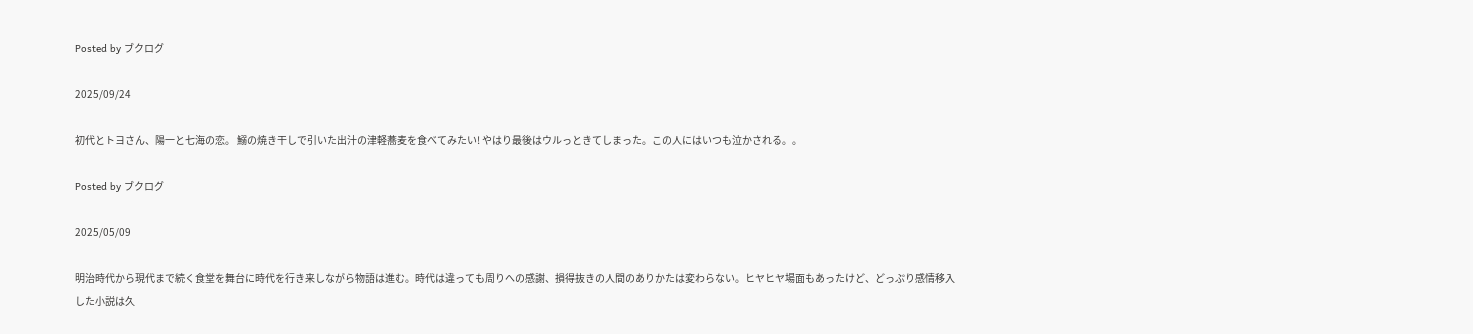Posted by ブクログ

2025/09/24

初代とトヨさん、陽一と七海の恋。 鰯の焼き干しで引いた出汁の津軽蕎麦を食べてみたい! やはり最後はウルっときてしまった。この人にはいつも泣かされる。。

Posted by ブクログ

2025/05/09

明治時代から現代まで続く食堂を舞台に時代を行き来しながら物語は進む。時代は違っても周りへの感謝、損得抜きの人間のありかたは変わらない。ヒヤヒヤ場面もあったけど、どっぷり感情移入した小説は久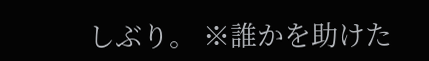しぶり。 ※誰かを助けた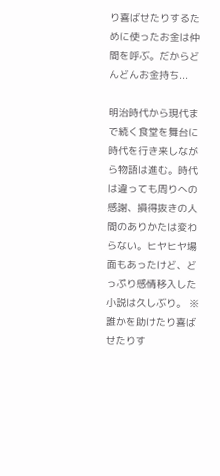り喜ばせたりするために使ったお金は仲間を呼ぶ。だからどんどんお金持ち...

明治時代から現代まで続く食堂を舞台に時代を行き来しながら物語は進む。時代は違っても周りへの感謝、損得抜きの人間のありかたは変わらない。ヒヤヒヤ場面もあったけど、どっぷり感情移入した小説は久しぶり。 ※誰かを助けたり喜ばせたりす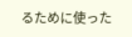るために使った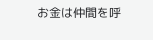お金は仲間を呼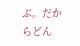ぶ。だからどん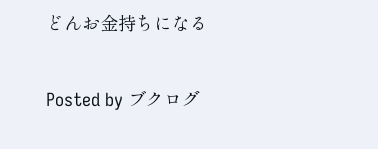どんお金持ちになる

Posted by ブクログ